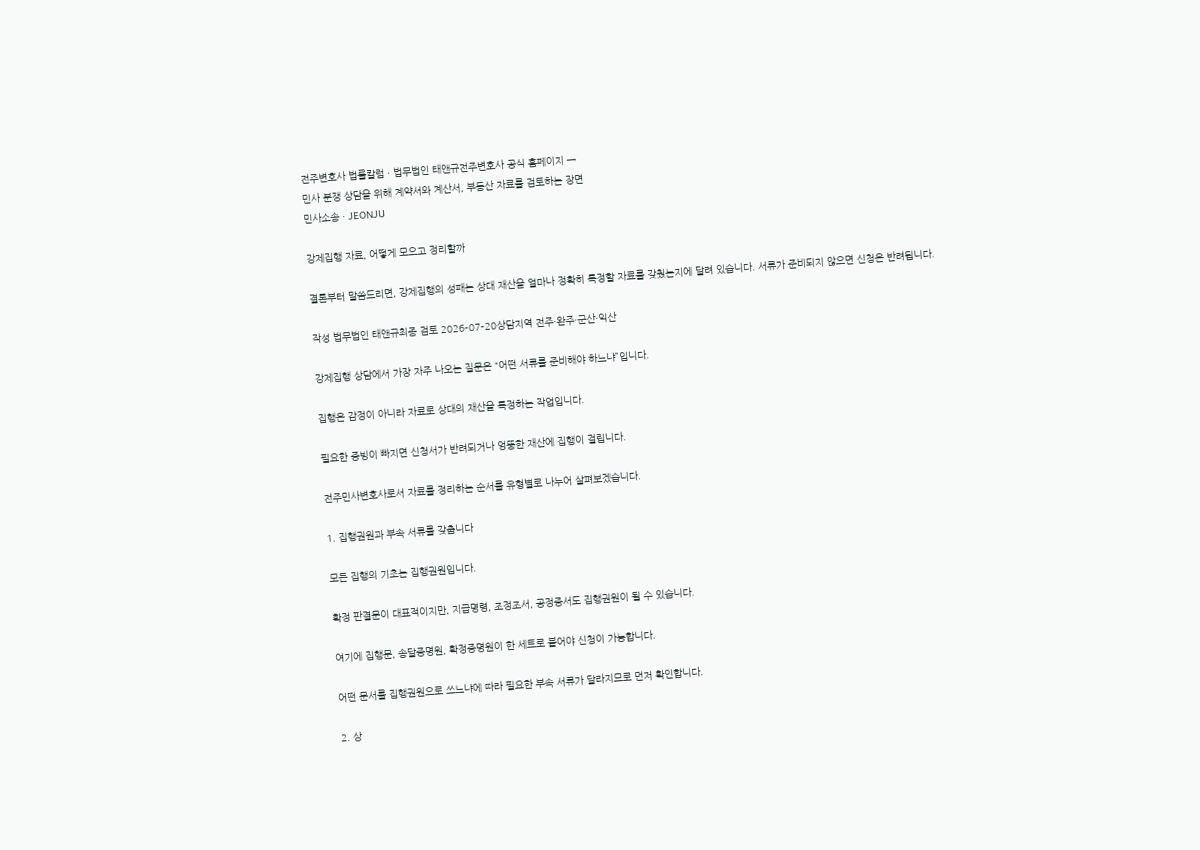전주변호사 법률칼럼 · 법무법인 태앤규전주변호사 공식 홈페이지 →
민사 분쟁 상담을 위해 계약서와 계산서, 부동산 자료를 검토하는 장면
민사소송 · JEONJU

강제집행 자료, 어떻게 모으고 정리할까

결론부터 말씀드리면, 강제집행의 성패는 상대 재산을 얼마나 정확히 특정할 자료를 갖췄는지에 달려 있습니다. 서류가 준비되지 않으면 신청은 반려됩니다.

작성 법무법인 태앤규최종 검토 2026-07-20상담지역 전주·완주·군산·익산

강제집행 상담에서 가장 자주 나오는 질문은 “어떤 서류를 준비해야 하느냐”입니다.

집행은 감정이 아니라 자료로 상대의 재산을 특정하는 작업입니다.

필요한 증빙이 빠지면 신청서가 반려되거나 엉뚱한 재산에 집행이 걸립니다.

전주민사변호사로서 자료를 정리하는 순서를 유형별로 나누어 살펴보겠습니다.

1. 집행권원과 부속 서류를 갖춥니다

모든 집행의 기초는 집행권원입니다.

확정 판결문이 대표적이지만, 지급명령, 조정조서, 공정증서도 집행권원이 될 수 있습니다.

여기에 집행문, 송달증명원, 확정증명원이 한 세트로 붙어야 신청이 가능합니다.

어떤 문서를 집행권원으로 쓰느냐에 따라 필요한 부속 서류가 달라지므로 먼저 확인합니다.

2. 상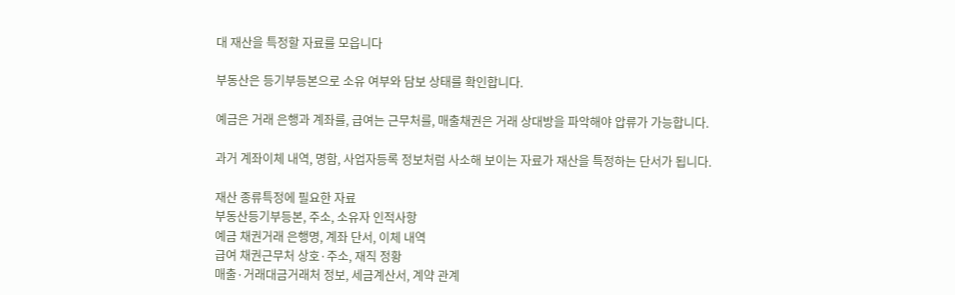대 재산을 특정할 자료를 모읍니다

부동산은 등기부등본으로 소유 여부와 담보 상태를 확인합니다.

예금은 거래 은행과 계좌를, 급여는 근무처를, 매출채권은 거래 상대방을 파악해야 압류가 가능합니다.

과거 계좌이체 내역, 명함, 사업자등록 정보처럼 사소해 보이는 자료가 재산을 특정하는 단서가 됩니다.

재산 종류특정에 필요한 자료
부동산등기부등본, 주소, 소유자 인적사항
예금 채권거래 은행명, 계좌 단서, 이체 내역
급여 채권근무처 상호·주소, 재직 정황
매출·거래대금거래처 정보, 세금계산서, 계약 관계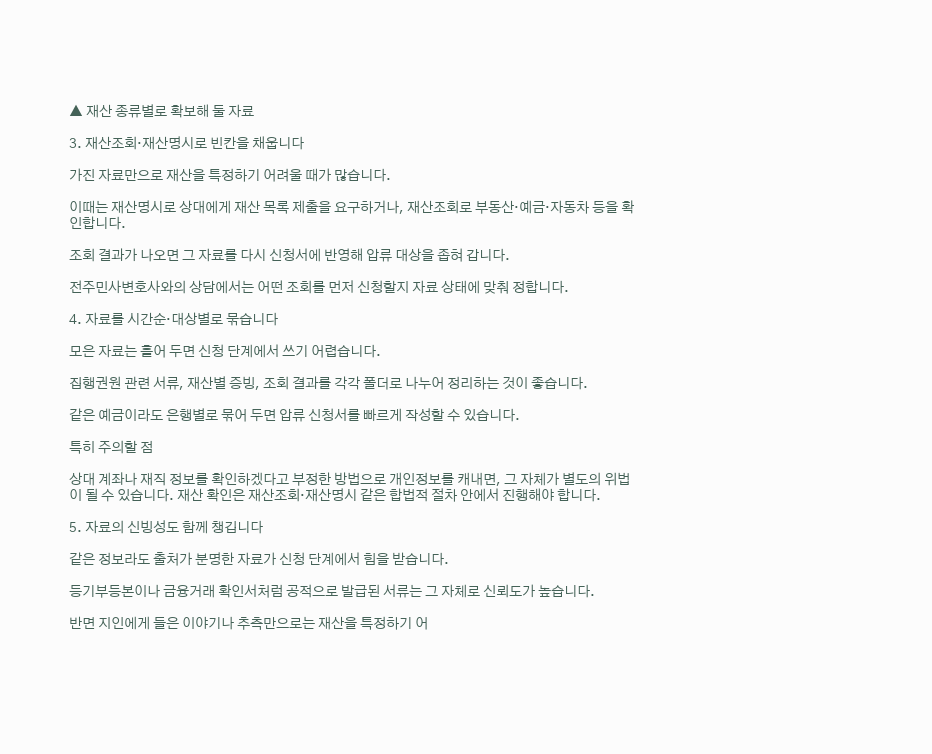▲ 재산 종류별로 확보해 둘 자료

3. 재산조회·재산명시로 빈칸을 채웁니다

가진 자료만으로 재산을 특정하기 어려울 때가 많습니다.

이때는 재산명시로 상대에게 재산 목록 제출을 요구하거나, 재산조회로 부동산·예금·자동차 등을 확인합니다.

조회 결과가 나오면 그 자료를 다시 신청서에 반영해 압류 대상을 좁혀 갑니다.

전주민사변호사와의 상담에서는 어떤 조회를 먼저 신청할지 자료 상태에 맞춰 정합니다.

4. 자료를 시간순·대상별로 묶습니다

모은 자료는 흩어 두면 신청 단계에서 쓰기 어렵습니다.

집행권원 관련 서류, 재산별 증빙, 조회 결과를 각각 폴더로 나누어 정리하는 것이 좋습니다.

같은 예금이라도 은행별로 묶어 두면 압류 신청서를 빠르게 작성할 수 있습니다.

특히 주의할 점

상대 계좌나 재직 정보를 확인하겠다고 부정한 방법으로 개인정보를 캐내면, 그 자체가 별도의 위법이 될 수 있습니다. 재산 확인은 재산조회·재산명시 같은 합법적 절차 안에서 진행해야 합니다.

5. 자료의 신빙성도 함께 챙깁니다

같은 정보라도 출처가 분명한 자료가 신청 단계에서 힘을 받습니다.

등기부등본이나 금융거래 확인서처럼 공적으로 발급된 서류는 그 자체로 신뢰도가 높습니다.

반면 지인에게 들은 이야기나 추측만으로는 재산을 특정하기 어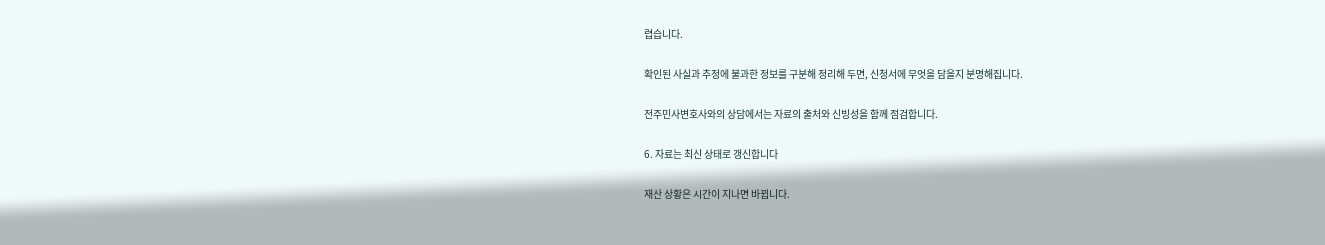렵습니다.

확인된 사실과 추정에 불과한 정보를 구분해 정리해 두면, 신청서에 무엇을 담을지 분명해집니다.

전주민사변호사와의 상담에서는 자료의 출처와 신빙성을 함께 점검합니다.

6. 자료는 최신 상태로 갱신합니다

재산 상황은 시간이 지나면 바뀝니다.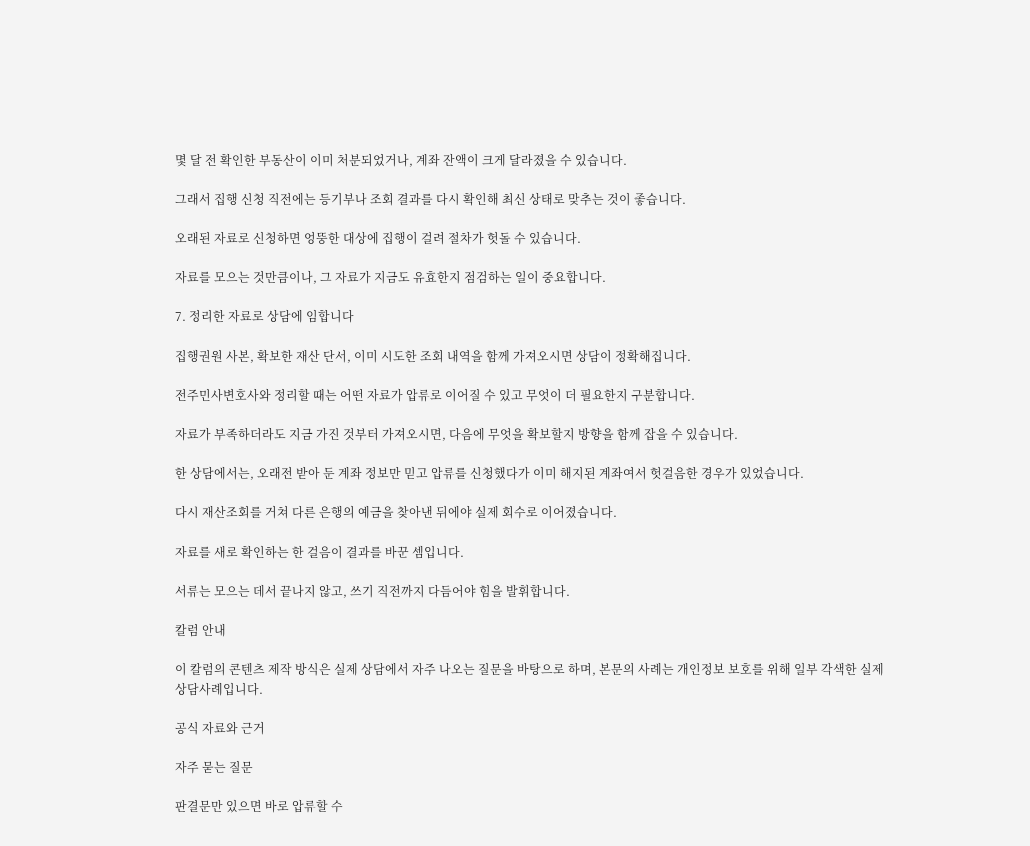몇 달 전 확인한 부동산이 이미 처분되었거나, 계좌 잔액이 크게 달라졌을 수 있습니다.

그래서 집행 신청 직전에는 등기부나 조회 결과를 다시 확인해 최신 상태로 맞추는 것이 좋습니다.

오래된 자료로 신청하면 엉뚱한 대상에 집행이 걸려 절차가 헛돌 수 있습니다.

자료를 모으는 것만큼이나, 그 자료가 지금도 유효한지 점검하는 일이 중요합니다.

7. 정리한 자료로 상담에 임합니다

집행권원 사본, 확보한 재산 단서, 이미 시도한 조회 내역을 함께 가져오시면 상담이 정확해집니다.

전주민사변호사와 정리할 때는 어떤 자료가 압류로 이어질 수 있고 무엇이 더 필요한지 구분합니다.

자료가 부족하더라도 지금 가진 것부터 가져오시면, 다음에 무엇을 확보할지 방향을 함께 잡을 수 있습니다.

한 상담에서는, 오래전 받아 둔 계좌 정보만 믿고 압류를 신청했다가 이미 해지된 계좌여서 헛걸음한 경우가 있었습니다.

다시 재산조회를 거쳐 다른 은행의 예금을 찾아낸 뒤에야 실제 회수로 이어졌습니다.

자료를 새로 확인하는 한 걸음이 결과를 바꾼 셈입니다.

서류는 모으는 데서 끝나지 않고, 쓰기 직전까지 다듬어야 힘을 발휘합니다.

칼럼 안내

이 칼럼의 콘텐츠 제작 방식은 실제 상담에서 자주 나오는 질문을 바탕으로 하며, 본문의 사례는 개인정보 보호를 위해 일부 각색한 실제 상담사례입니다.

공식 자료와 근거

자주 묻는 질문

판결문만 있으면 바로 압류할 수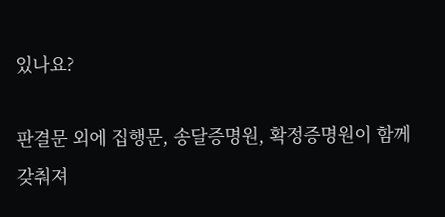있나요?

판결문 외에 집행문, 송달증명원, 확정증명원이 함께 갖춰져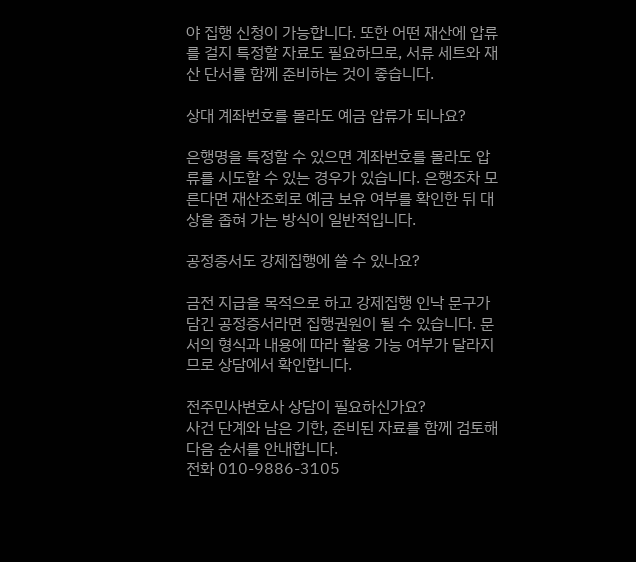야 집행 신청이 가능합니다. 또한 어떤 재산에 압류를 걸지 특정할 자료도 필요하므로, 서류 세트와 재산 단서를 함께 준비하는 것이 좋습니다.

상대 계좌번호를 몰라도 예금 압류가 되나요?

은행명을 특정할 수 있으면 계좌번호를 몰라도 압류를 시도할 수 있는 경우가 있습니다. 은행조차 모른다면 재산조회로 예금 보유 여부를 확인한 뒤 대상을 좁혀 가는 방식이 일반적입니다.

공정증서도 강제집행에 쓸 수 있나요?

금전 지급을 목적으로 하고 강제집행 인낙 문구가 담긴 공정증서라면 집행권원이 될 수 있습니다. 문서의 형식과 내용에 따라 활용 가능 여부가 달라지므로 상담에서 확인합니다.

전주민사변호사 상담이 필요하신가요?
사건 단계와 남은 기한, 준비된 자료를 함께 검토해 다음 순서를 안내합니다.
전화 010-9886-3105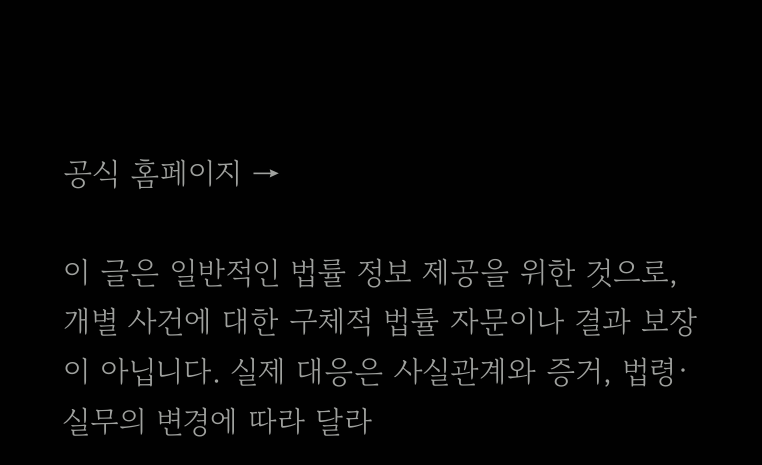공식 홈페이지 →

이 글은 일반적인 법률 정보 제공을 위한 것으로, 개별 사건에 대한 구체적 법률 자문이나 결과 보장이 아닙니다. 실제 대응은 사실관계와 증거, 법령·실무의 변경에 따라 달라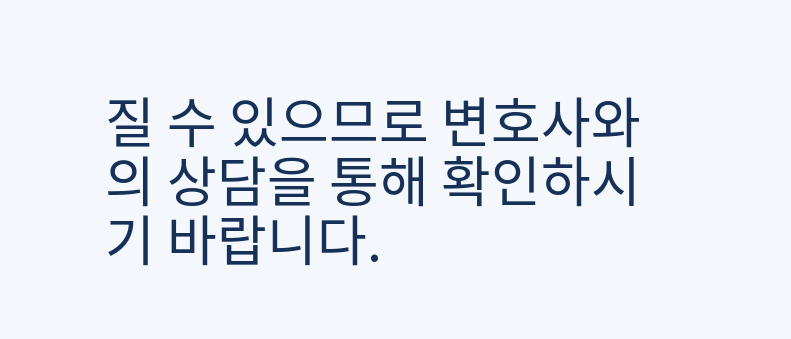질 수 있으므로 변호사와의 상담을 통해 확인하시기 바랍니다.